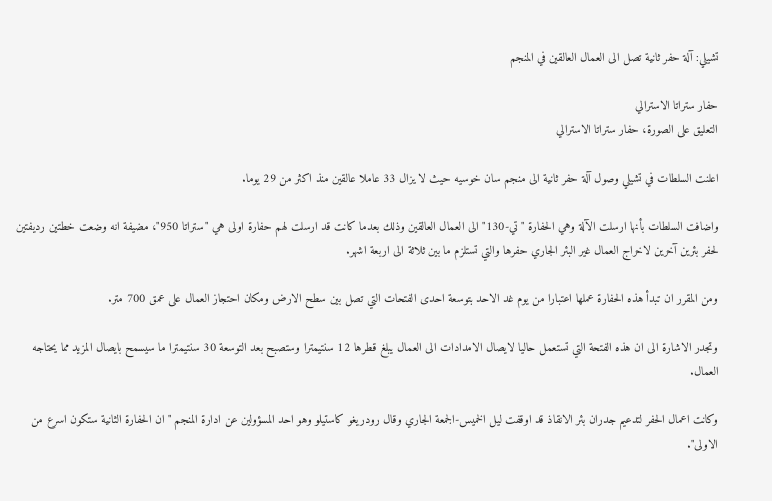تشيلي: آلة حفر ثانية تصل الى العمال العالقين في المنجم

حفار ستراتا الاسترالي
التعليق على الصورة، حفار ستراتا الاسترالي

اعلنت السلطات في تشيلي وصول آلة حفر ثانية الى منجم سان خوسيه حيث لا يزال 33 عاملا عالقين منذ اكثر من 29 يوما.

واضافت السلطات بأنها ارسلت الآلة وهي الحفارة "تي-130" الى العمال العالقين وذلك بعدما كانت قد ارسلت لهم حفارة اولى هي "ستراتا 950"، مضيفة انه وضعت خطتين رديفتين لحفر بئرين آخرين لاخراج العمال غير البئر الجاري حفرها والتي تستلزم ما بين ثلاثة الى اربعة اشهر.

ومن المقرر ان تبدأ هذه الحفارة عملها اعتبارا من يوم غد الاحد بتوسعة احدى الفتحات التي تصل بين سطح الارض ومكان احتجاز العمال على عمق 700 متر.

وتجدر الاشارة الى ان هذه الفتحة التي تستعمل حاليا لايصال الامدادات الى العمال يبلغ قطرها 12 سنتيمترا وستصبح بعد التوسعة 30 سنتيمترا ما سيسمح بايصال المزيد مما يحتاجه العمال.

وكانت اعمال الحفر لتدعيم جدران بئر الانقاذ قد اوقفت ليل الخميس-الجمعة الجاري وقال رودريغو كاستيلو وهو احد المسؤولين عن ادارة المنجم "ان الحفارة الثانية ستكون اسرع من الاولى".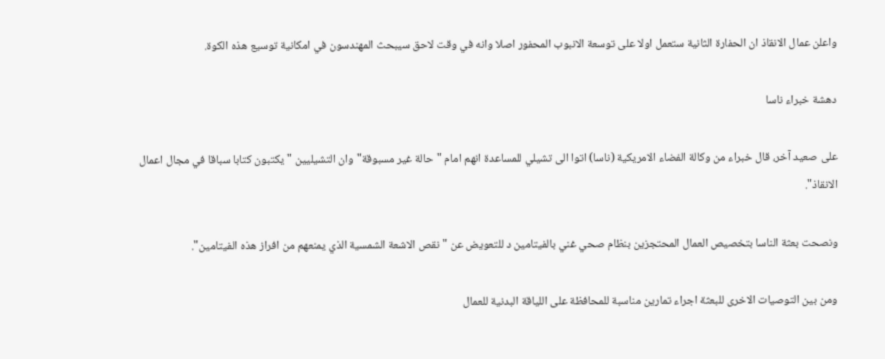واعلن عمال الانقاذ ان الحفارة الثانية ستعمل اولا على توسعة الانبوب المحفور اصلا وانه في وقت لاحق سيبحث المهندسون في امكانية توسيع هذه الكوة.

دهشة خبراء ناسا

على صعيد آخر، قال خبراء من وكالة الفضاء الامريكية (ناسا) اتوا الى تشيلي للمساعدة انهم امام "حالة غير مسبوقة" وان التشيليين "يكتبون كتابا سباقا في مجال اعمال الانقاذ".

ونصحت بعثة الناسا بتخصيص العمال المحتجزين بنظام صحي غني بالفيتامين د للتعويض عن "نقص الاشعة الشمسية الذي يمنعهم من افراز هذه الفيتامين".

ومن بين التوصيات الاخرى للبعثة اجراء تمارين مناسبة للمحافظة على اللياقة البدنية للعمال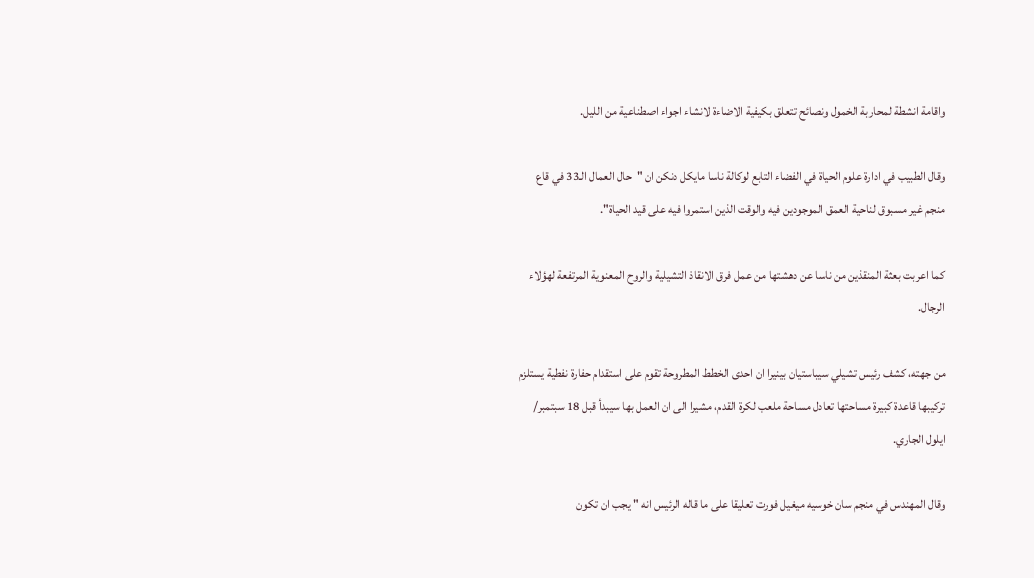واقامة انشطة لمحاربة الخمول ونصائح تتعلق بكيفية الاضاءة لانشاء اجواء اصطناعية من الليل.

وقال الطبيب في ادارة علوم الحياة في الفضاء التابع لوكالة ناسا مايكل دنكن ان "حال العمال الـ33 في قاع منجم غير مسبوق لناحية العمق الموجودين فيه والوقت الذين استمروا فيه على قيد الحياة".

كما اعربت بعثة المنقذين من ناسا عن دهشتها من عمل فرق الانقاذ التشيلية والروح المعنوية المرتفعة لهؤلاء الرجال.

من جهته، كشف رئيس تشيلي سيباستيان بينيرا ان احدى الخطط المطروحة تقوم على استقدام حفارة نفطية يستلزم تركيبها قاعدة كبيرة مساحتها تعادل مساحة ملعب لكرة القدم، مشيرا الى ان العمل بها سيبدأ قبل 18 سبتمبر/ ايلول الجاري.

وقال المهندس في منجم سان خوسيه ميغيل فورت تعليقا على ما قاله الرئيس انه " يجب ان تكون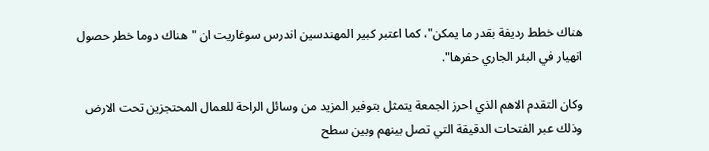هناك خطط رديفة بقدر ما يمكن"، كما اعتبر كبير المهندسين اندرس سوغاريت ان "هناك دوما خطر حصول انهيار في البئر الجاري حفرها".

وكان التقدم الاهم الذي احرز الجمعة يتمثل بتوفير المزيد من وسائل الراحة للعمال المحتجزين تحت الارض وذلك عبر الفتحات الدقيقة التي تصل بينهم وبين سطح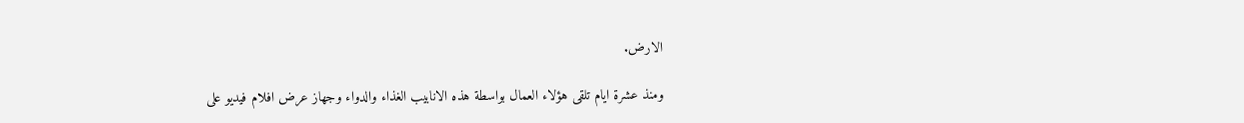الارض.

ومنذ عشرة ايام تلقى هؤلاء العمال بواسطة هذه الانابيب الغذاء والدواء وجهاز عرض افلام فيديو على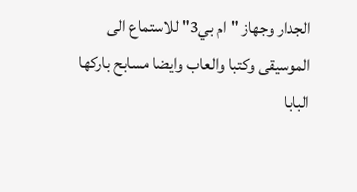الجدار وجهاز "ام بي3" للاستماع الى الموسيقى وكتبا والعاب وايضا مسابح باركها البابا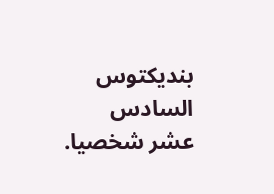بنديكتوس السادس عشر شخصيا.